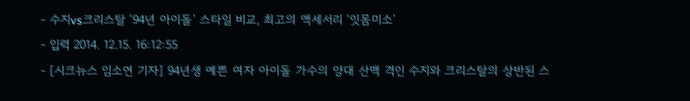- 수지vs크리스탈 ‘94년 아이돌’ 스타일 비교, 최고의 액세서리 ‘잇몸미소’
- 입력 2014. 12.15. 16:12:55
- [시크뉴스 임소연 기자] 94년생 예쁜 여자 아이돌 가수의 양대 산맥 격인 수지와 크리스탈의 상반된 스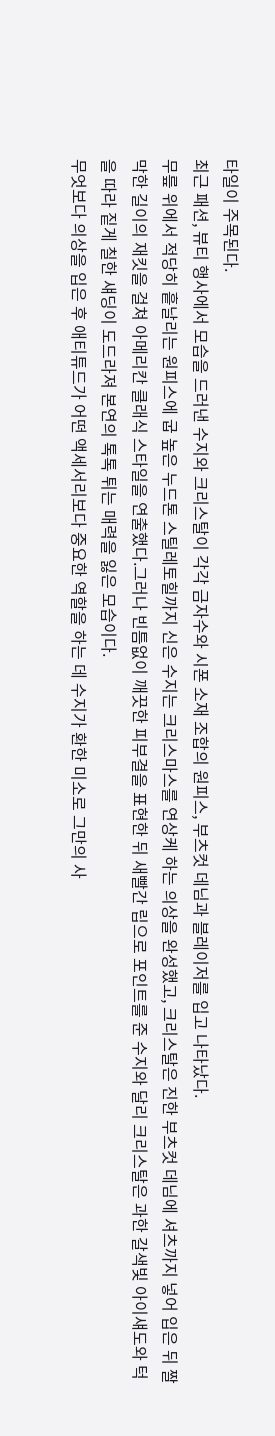타일이 주목된다.
최근 패션, 뷰티 행사에서 모습을 드러낸 수지와 크리스탈이 각각 금자수와 시폰 소재 조합의 원피스, 부츠컷 데님과 블레이저를 입고 나타났다.
무릎 위에서 적당히 흩날리는 원피스에 굽 높은 누드톤 스틸레토힐까지 신은 수지는 크리스마스를 연상케 하는 의상을 완성했고, 크리스탈은 진한 부츠컷 데님에 셔츠까지 넣어 입은 뒤 짤막한 길이의 재킷을 걸쳐 아메리칸 클래식 스타일을 연출했다.그러나 빈틈없이 깨끗한 피부결을 표현한 뒤 새빨간 립으로 포인트를 준 수지와 달리 크리스탈은 과한 갈색빛 아이섀도와 턱을 따라 짙게 칠한 섀딩이 도드라져 본연의 톡톡 튀는 매력을 잃은 모습이다.
무엇보다 의상을 입은 후 애티튜드가 어떤 액세서리보다 중요한 역할을 하는 데 수지가 환한 미소로 그만의 사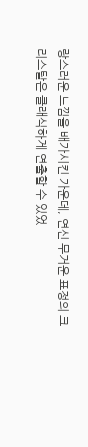랑스러운 느낌을 배가시킨 가운데, 연신 무거운 표정의 크리스탈은 클래식하게 연출할 수 있었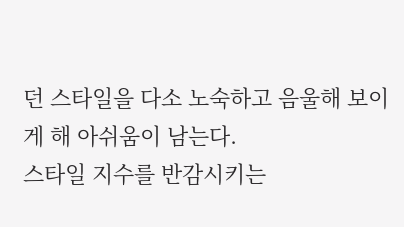던 스타일을 다소 노숙하고 음울해 보이게 해 아쉬움이 남는다.
스타일 지수를 반감시키는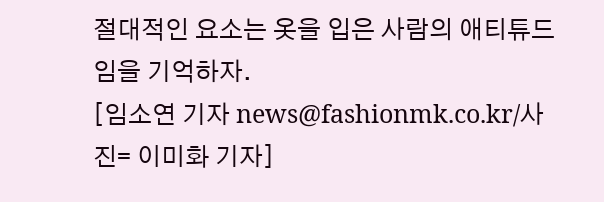절대적인 요소는 옷을 입은 사람의 애티튜드임을 기억하자.
[임소연 기자 news@fashionmk.co.kr/사진= 이미화 기자]